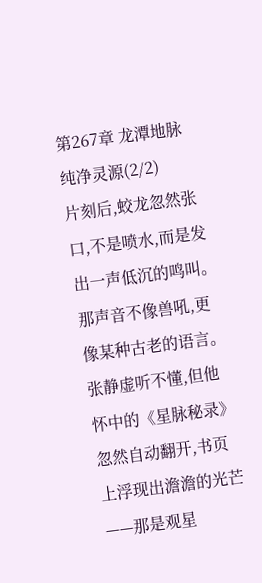第267章 龙潭地脉 纯净灵源(2/2)
片刻后,蛟龙忽然张口,不是喷水,而是发出一声低沉的鸣叫。那声音不像兽吼,更像某种古老的语言。
张静虚听不懂,但他怀中的《星脉秘录》忽然自动翻开,书页上浮现出澹澹的光芒——那是观星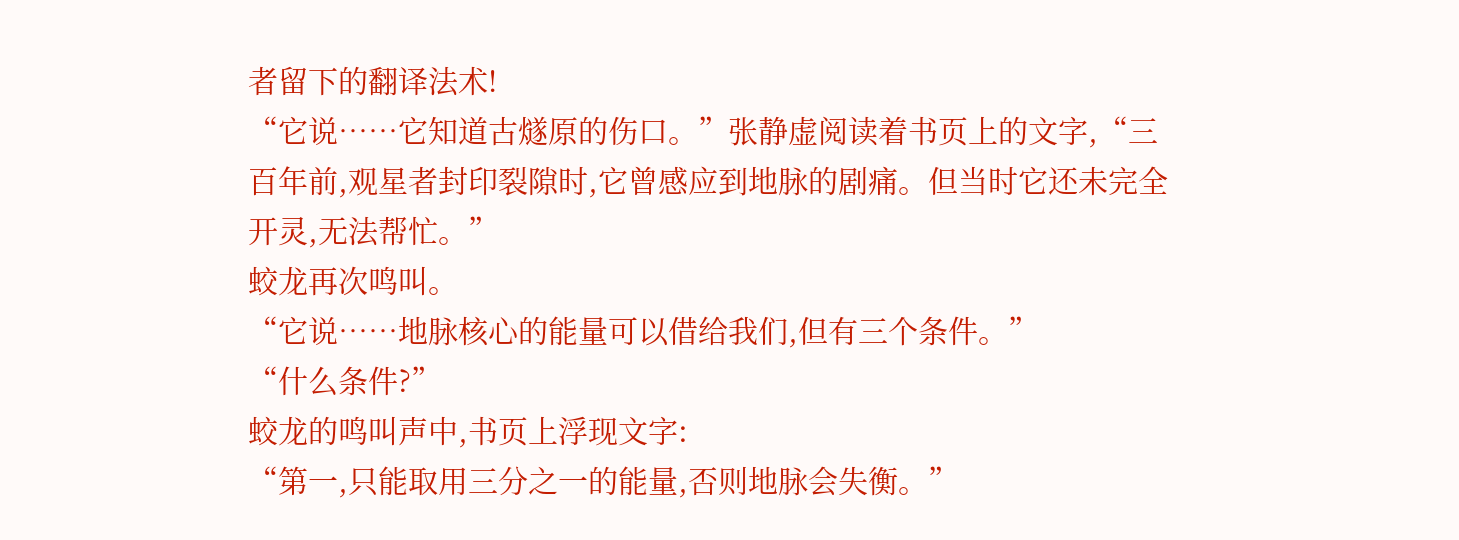者留下的翻译法术!
“它说……它知道古燧原的伤口。”张静虚阅读着书页上的文字,“三百年前,观星者封印裂隙时,它曾感应到地脉的剧痛。但当时它还未完全开灵,无法帮忙。”
蛟龙再次鸣叫。
“它说……地脉核心的能量可以借给我们,但有三个条件。”
“什么条件?”
蛟龙的鸣叫声中,书页上浮现文字:
“第一,只能取用三分之一的能量,否则地脉会失衡。”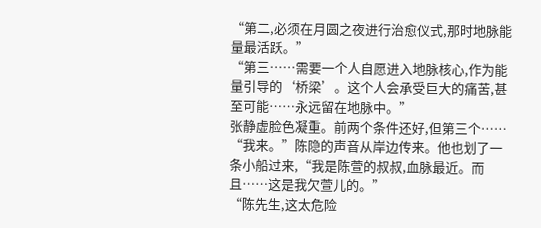“第二,必须在月圆之夜进行治愈仪式,那时地脉能量最活跃。”
“第三……需要一个人自愿进入地脉核心,作为能量引导的‘桥梁’。这个人会承受巨大的痛苦,甚至可能……永远留在地脉中。”
张静虚脸色凝重。前两个条件还好,但第三个……
“我来。”陈隐的声音从岸边传来。他也划了一条小船过来,“我是陈萱的叔叔,血脉最近。而且……这是我欠萱儿的。”
“陈先生,这太危险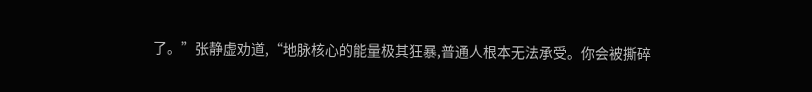了。”张静虚劝道,“地脉核心的能量极其狂暴,普通人根本无法承受。你会被撕碎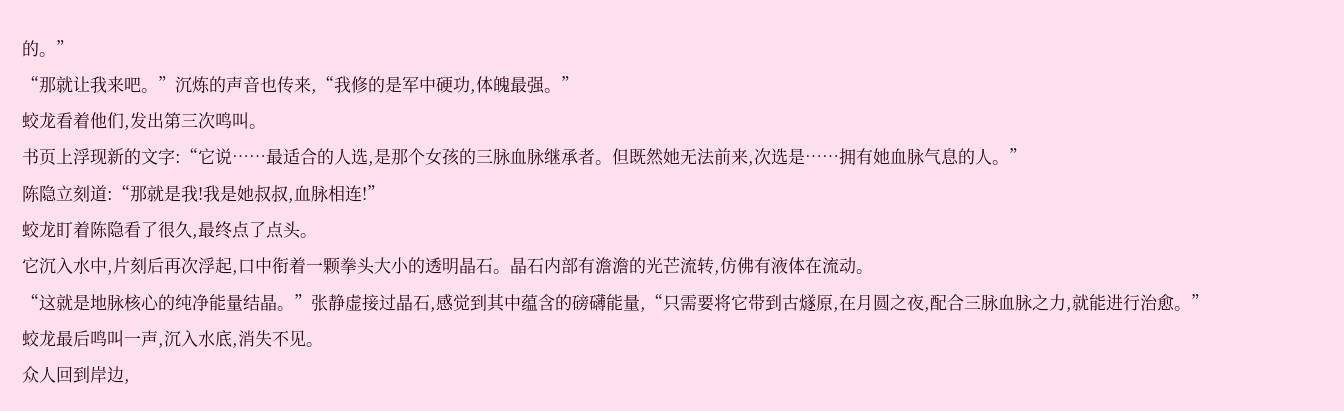的。”
“那就让我来吧。”沉炼的声音也传来,“我修的是军中硬功,体魄最强。”
蛟龙看着他们,发出第三次鸣叫。
书页上浮现新的文字:“它说……最适合的人选,是那个女孩的三脉血脉继承者。但既然她无法前来,次选是……拥有她血脉气息的人。”
陈隐立刻道:“那就是我!我是她叔叔,血脉相连!”
蛟龙盯着陈隐看了很久,最终点了点头。
它沉入水中,片刻后再次浮起,口中衔着一颗拳头大小的透明晶石。晶石内部有澹澹的光芒流转,仿佛有液体在流动。
“这就是地脉核心的纯净能量结晶。”张静虚接过晶石,感觉到其中蕴含的磅礴能量,“只需要将它带到古燧原,在月圆之夜,配合三脉血脉之力,就能进行治愈。”
蛟龙最后鸣叫一声,沉入水底,消失不见。
众人回到岸边,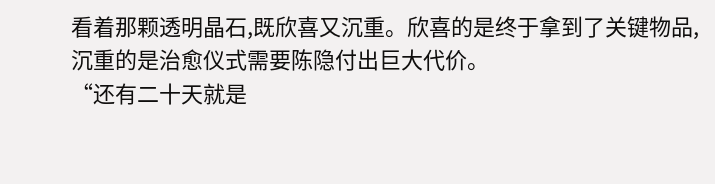看着那颗透明晶石,既欣喜又沉重。欣喜的是终于拿到了关键物品,沉重的是治愈仪式需要陈隐付出巨大代价。
“还有二十天就是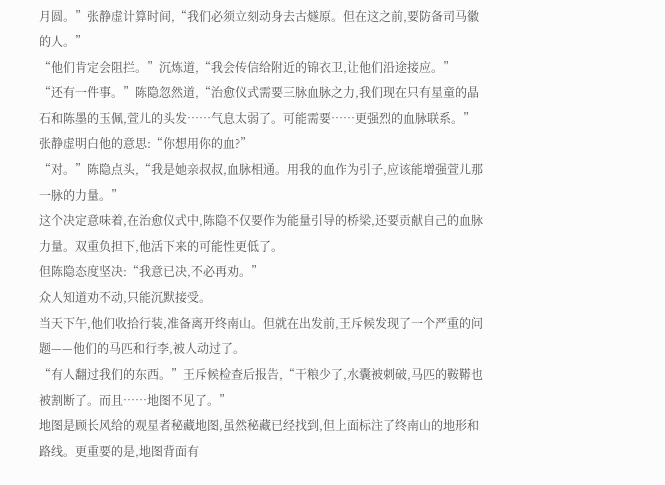月圆。”张静虚计算时间,“我们必须立刻动身去古燧原。但在这之前,要防备司马徽的人。”
“他们肯定会阻拦。”沉炼道,“我会传信给附近的锦衣卫,让他们沿途接应。”
“还有一件事。”陈隐忽然道,“治愈仪式需要三脉血脉之力,我们现在只有星童的晶石和陈墨的玉佩,萱儿的头发……气息太弱了。可能需要……更强烈的血脉联系。”
张静虚明白他的意思:“你想用你的血?”
“对。”陈隐点头,“我是她亲叔叔,血脉相通。用我的血作为引子,应该能增强萱儿那一脉的力量。”
这个决定意味着,在治愈仪式中,陈隐不仅要作为能量引导的桥梁,还要贡献自己的血脉力量。双重负担下,他活下来的可能性更低了。
但陈隐态度坚决:“我意已决,不必再劝。”
众人知道劝不动,只能沉默接受。
当天下午,他们收拾行装,准备离开终南山。但就在出发前,王斥候发现了一个严重的问题——他们的马匹和行李,被人动过了。
“有人翻过我们的东西。”王斥候检查后报告,“干粮少了,水囊被刺破,马匹的鞍鞯也被割断了。而且……地图不见了。”
地图是顾长风给的观星者秘藏地图,虽然秘藏已经找到,但上面标注了终南山的地形和路线。更重要的是,地图背面有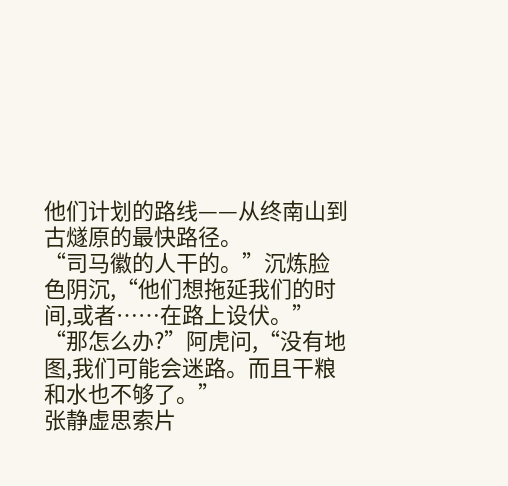他们计划的路线——从终南山到古燧原的最快路径。
“司马徽的人干的。”沉炼脸色阴沉,“他们想拖延我们的时间,或者……在路上设伏。”
“那怎么办?”阿虎问,“没有地图,我们可能会迷路。而且干粮和水也不够了。”
张静虚思索片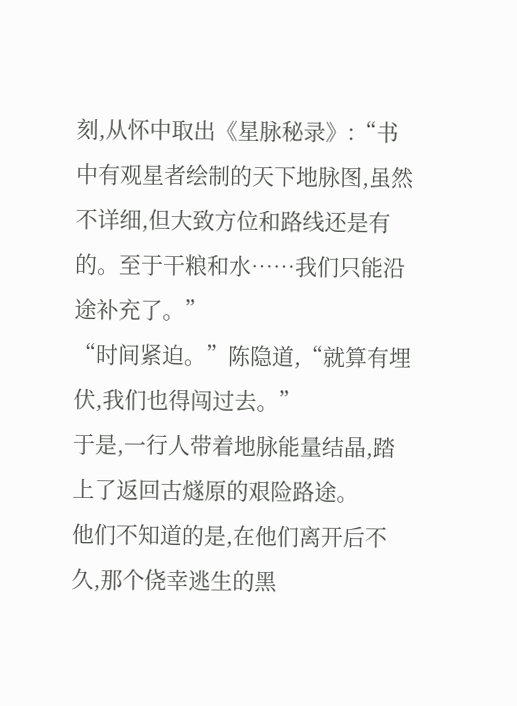刻,从怀中取出《星脉秘录》:“书中有观星者绘制的天下地脉图,虽然不详细,但大致方位和路线还是有的。至于干粮和水……我们只能沿途补充了。”
“时间紧迫。”陈隐道,“就算有埋伏,我们也得闯过去。”
于是,一行人带着地脉能量结晶,踏上了返回古燧原的艰险路途。
他们不知道的是,在他们离开后不久,那个侥幸逃生的黑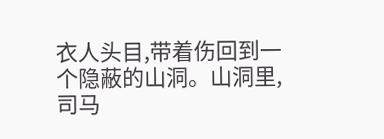衣人头目,带着伤回到一个隐蔽的山洞。山洞里,司马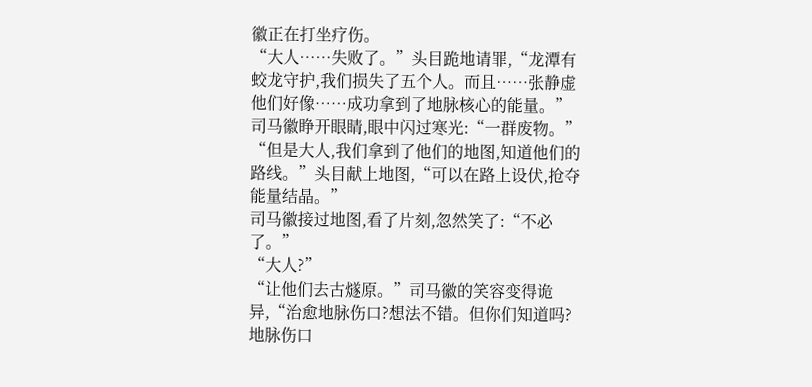徽正在打坐疗伤。
“大人……失败了。”头目跪地请罪,“龙潭有蛟龙守护,我们损失了五个人。而且……张静虚他们好像……成功拿到了地脉核心的能量。”
司马徽睁开眼睛,眼中闪过寒光:“一群废物。”
“但是大人,我们拿到了他们的地图,知道他们的路线。”头目献上地图,“可以在路上设伏,抢夺能量结晶。”
司马徽接过地图,看了片刻,忽然笑了:“不必了。”
“大人?”
“让他们去古燧原。”司马徽的笑容变得诡异,“治愈地脉伤口?想法不错。但你们知道吗?地脉伤口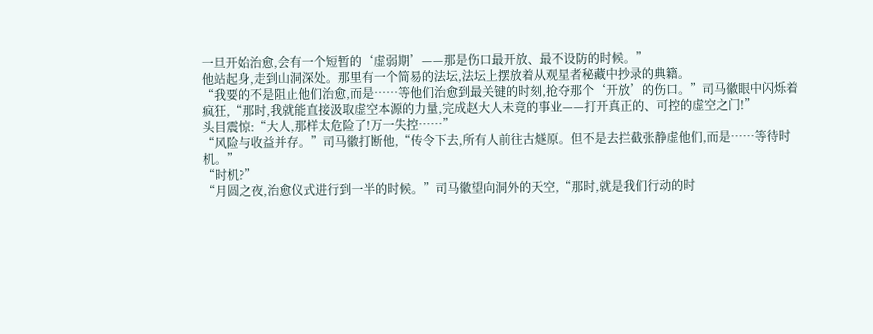一旦开始治愈,会有一个短暂的‘虚弱期’——那是伤口最开放、最不设防的时候。”
他站起身,走到山洞深处。那里有一个简易的法坛,法坛上摆放着从观星者秘藏中抄录的典籍。
“我要的不是阻止他们治愈,而是……等他们治愈到最关键的时刻,抢夺那个‘开放’的伤口。”司马徽眼中闪烁着疯狂,“那时,我就能直接汲取虚空本源的力量,完成赵大人未竟的事业——打开真正的、可控的虚空之门!”
头目震惊:“大人,那样太危险了!万一失控……”
“风险与收益并存。”司马徽打断他,“传令下去,所有人前往古燧原。但不是去拦截张静虚他们,而是……等待时机。”
“时机?”
“月圆之夜,治愈仪式进行到一半的时候。”司马徽望向洞外的天空,“那时,就是我们行动的时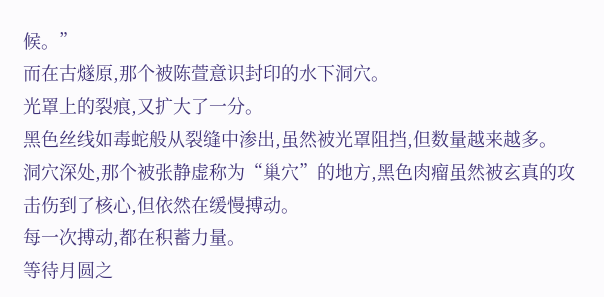候。”
而在古燧原,那个被陈萱意识封印的水下洞穴。
光罩上的裂痕,又扩大了一分。
黑色丝线如毒蛇般从裂缝中渗出,虽然被光罩阻挡,但数量越来越多。
洞穴深处,那个被张静虚称为“巢穴”的地方,黑色肉瘤虽然被玄真的攻击伤到了核心,但依然在缓慢搏动。
每一次搏动,都在积蓄力量。
等待月圆之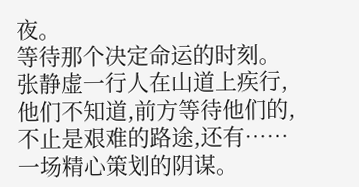夜。
等待那个决定命运的时刻。
张静虚一行人在山道上疾行,他们不知道,前方等待他们的,不止是艰难的路途,还有……一场精心策划的阴谋。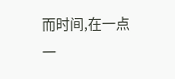而时间,在一点一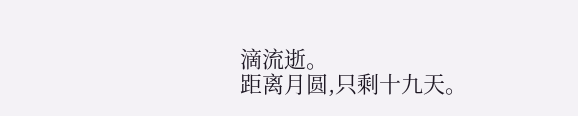滴流逝。
距离月圆,只剩十九天。